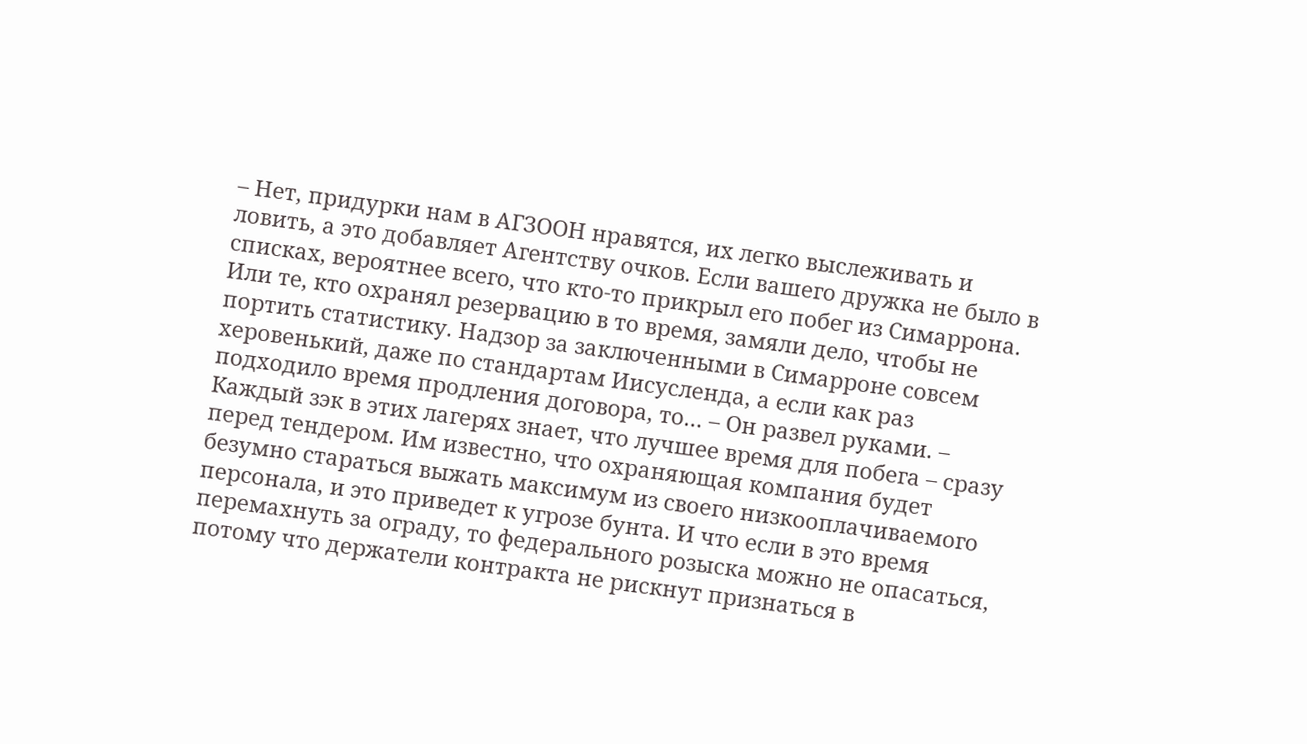– Нет, придурки нам в АГЗООН нравятся, их легко выслеживать и ловить, а это добавляет Агентству очков. Если вашего дружка не было в списках, вероятнее всего, что кто-то прикрыл его побег из Симаррона. Или те, кто охранял резервацию в то время, замяли дело, чтобы не портить статистику. Надзор за заключенными в Симарроне совсем херовенький, даже по стандартам Иисусленда, а если как раз подходило время продления договора, то… – Он развел руками. – Каждый зэк в этих лагерях знает, что лучшее время для побега – сразу перед тендером. Им известно, что охраняющая компания будет безумно стараться выжать максимум из своего низкооплачиваемого персонала, и это приведет к угрозе бунта. И что если в это время перемахнуть за ограду, то федерального розыска можно не опасаться, потому что держатели контракта не рискнут признаться в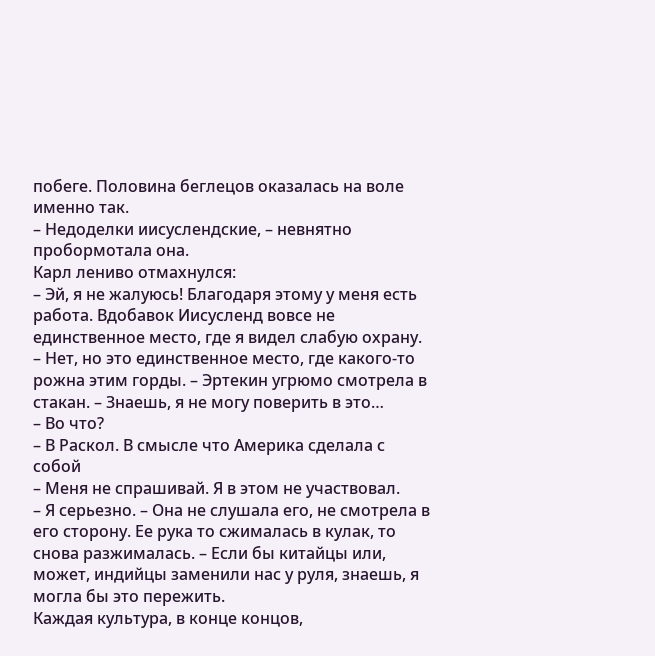побеге. Половина беглецов оказалась на воле именно так.
– Недоделки иисуслендские, – невнятно пробормотала она.
Карл лениво отмахнулся:
– Эй, я не жалуюсь! Благодаря этому у меня есть работа. Вдобавок Иисусленд вовсе не единственное место, где я видел слабую охрану.
– Нет, но это единственное место, где какого-то рожна этим горды. – Эртекин угрюмо смотрела в стакан. – Знаешь, я не могу поверить в это…
– Во что?
– В Раскол. В смысле что Америка сделала с собой
– Меня не спрашивай. Я в этом не участвовал.
– Я серьезно. – Она не слушала его, не смотрела в его сторону. Ее рука то сжималась в кулак, то снова разжималась. – Если бы китайцы или, может, индийцы заменили нас у руля, знаешь, я могла бы это пережить.
Каждая культура, в конце концов,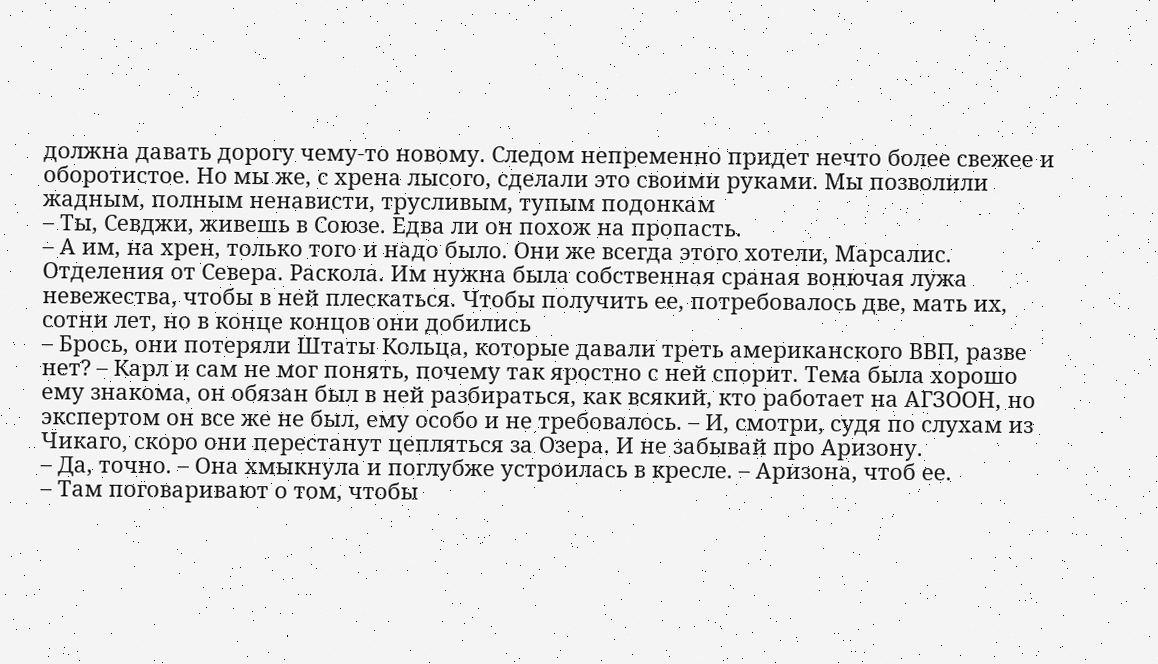должна давать дорогу чему-то новому. Следом непременно придет нечто более свежее и оборотистое. Но мы же, с хрена лысого, сделали это своими руками. Мы позволили жадным, полным ненависти, трусливым, тупым подонкам
– Ты, Севджи, живешь в Союзе. Едва ли он похож на пропасть.
– А им, на хрен, только того и надо было. Они же всегда этого хотели, Марсалис. Отделения от Севера. Раскола. Им нужна была собственная сраная вонючая лужа невежества, чтобы в ней плескаться. Чтобы получить ее, потребовалось две, мать их, сотни лет, но в конце концов они добились
– Брось, они потеряли Штаты Кольца, которые давали треть американского ВВП, разве нет? – Карл и сам не мог понять, почему так яростно с ней спорит. Тема была хорошо ему знакома, он обязан был в ней разбираться, как всякий, кто работает на АГЗООН, но экспертом он все же не был, ему особо и не требовалось. – И, смотри, судя по слухам из Чикаго, скоро они перестанут цепляться за Озера. И не забывай про Аризону.
– Да, точно. – Она хмыкнула и поглубже устроилась в кресле. – Аризона, чтоб ее.
– Там поговаривают о том, чтобы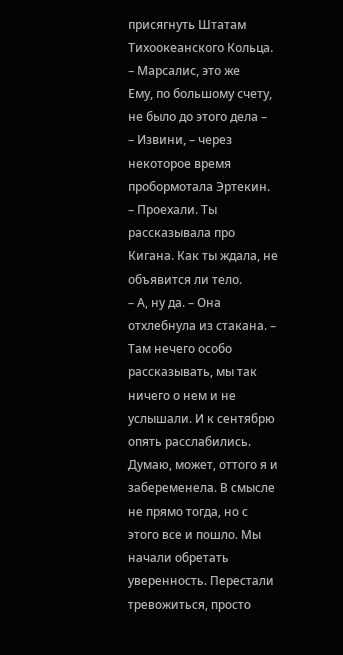присягнуть Штатам Тихоокеанского Кольца.
– Марсалис, это же
Ему, по большому счету, не было до этого дела –
– Извини, – через некоторое время пробормотала Эртекин.
– Проехали. Ты рассказывала про Кигана. Как ты ждала, не объявится ли тело.
– А, ну да. – Она отхлебнула из стакана. – Там нечего особо рассказывать, мы так ничего о нем и не услышали. И к сентябрю опять расслабились. Думаю, может, оттого я и забеременела. В смысле не прямо тогда, но с этого все и пошло. Мы начали обретать уверенность. Перестали тревожиться, просто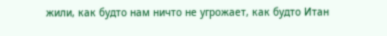жили, как будто нам ничто не угрожает, как будто Итан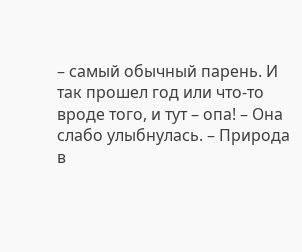– самый обычный парень. И так прошел год или что-то вроде того, и тут – опа! – Она слабо улыбнулась. – Природа в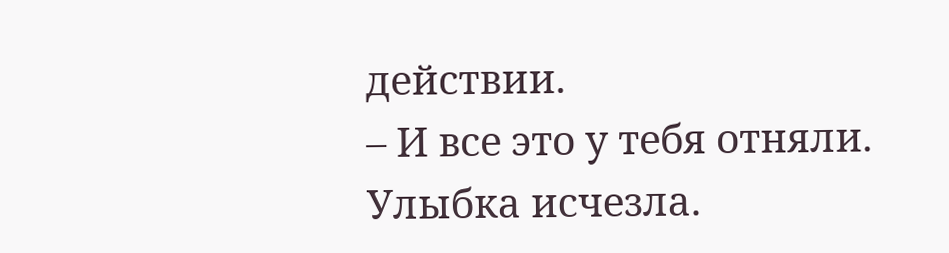действии.
– И все это у тебя отняли.
Улыбка исчезла.